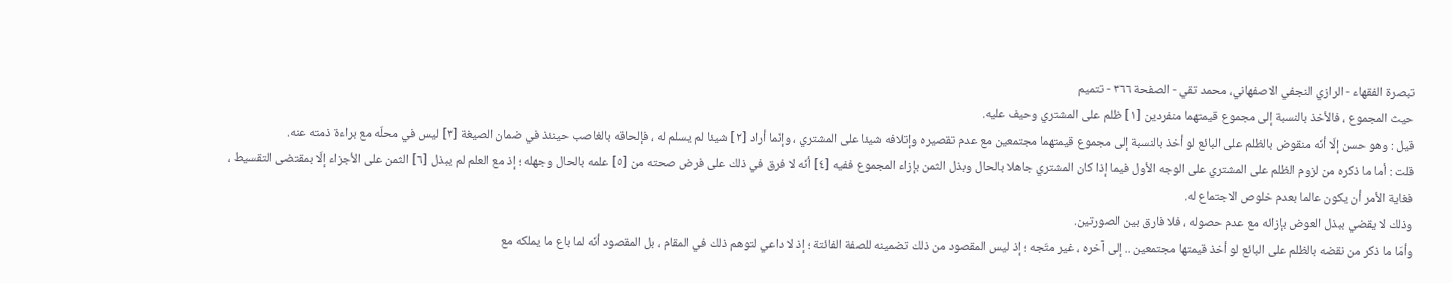تبصرة الفقهاء - الرازي النجفي الاصفهاني، محمد تقي - الصفحة ٣٦٦ - تتميم
حيث المجموع ، فالأخذ بالنسبة إلى مجموع قيمتهما منفردين [١] ظلم على المشتري وحيف عليه.
قيل : وهو حسن إلّا أنّه منقوض بالظلم على البائع لو أخذ بالنسبة إلى مجموع قيمتهما مجتمعين مع عدم تقصيره وإتلافه شيئا على المشتري ، وإنّما أراد [٢] شيئا لم يسلم له ، فإلحاقه بالغاصب حينئذ في ضمان الصيغة [٣] ليس في محلّه مع براءة ذمته عنه.
قلت : أما ما ذكره من لزوم الظلم على المشتري على الوجه الأول فيما إذا كان المشتري جاهلا بالحال وبذل الثمن بإزاء المجموع ففيه [٤] أنّه لا فرق في ذلك على فرض صحته من [٥] علمه بالحال وجهله ؛ إذ مع العلم لم يبذل [٦] الثمن على الأجزاء إلّا بمقتضى التقسيط ، فغاية الأمر أن يكون عالما بعدم خلوص الاجتماع له.
وذلك لا يقضي ببذل العوض بإزائه مع عدم حصوله ، فلا فارق بين الصورتين.
وأمّا ما ذكر من نقضه بالظلم على البائع لو أخذ قيمتها مجتمعين .. إلى آخره ، غير متّجه ؛ إذ ليس المقصود من ذلك تضمينه للصفة الفائتة ؛ إذ لا داعي لتوهم ذلك في المقام ، بل المقصود أنّه لما باع ما يملكه مع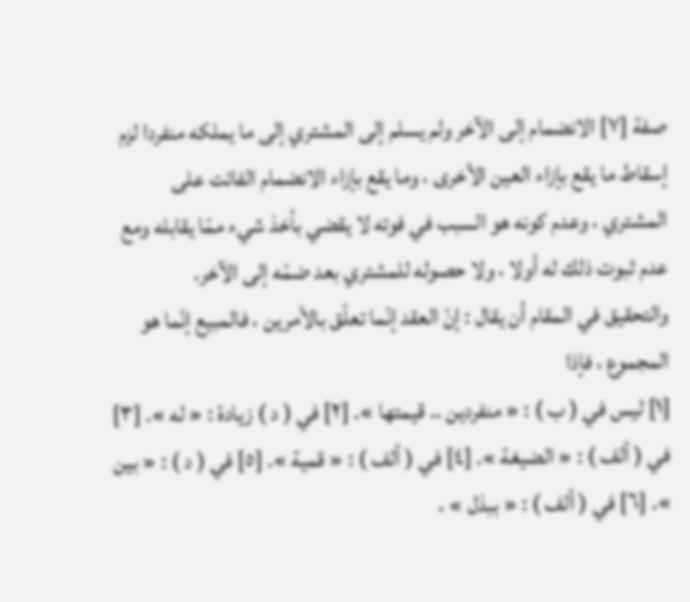صفة [٧] الانضمام إلى الآخر ولم يسلم إلى المشتري إلى ما يملكه منفردا لزم إسقاط ما يقع بإزاء العين الأخرى ، وما يقع بإزاء الانضمام الفائت على المشتري ، وعدم كونه هو السبب في فوته لا يقضي بأخذ شيء ممّا يقابله ومع عدم ثبوت ذلك له أولا ، ولا حصوله للمشتري بعد ضمّه إلى الآخر.
والتحقيق في المقام أن يقال : إنّ العقد إنّما تعلّق بالأمرين ، فالمبيع إنّما هو المجموع ، فإذا
[١] ليس في ( ب ) : « منفردين .. قيمتها ». [٢] في ( د ) زيادة : « له ». [٣] في ( ألف ) : « الضيغة ». [٤] في ( ألف ) : « قمية ». [٥] في ( د ) : « بين ». [٦] في ( ألف ) : « ببذل » ،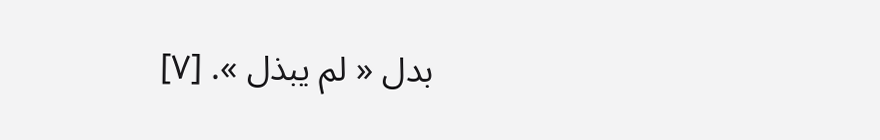بدل « لم يبذل ». [٧]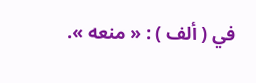في ( ألف ) : « منعه ».